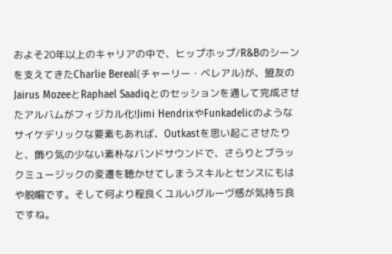およそ20年以上のキャリアの中で、ヒップホップ/R&Bのシーンを支えてきたCharlie Bereal(チャーリー・ベレアル)が、盟友のJairus MozeeとRaphael Saadiqとのセッションを通して完成させたアルバムがフィジカル化!Jimi HendrixやFunkadelicのようなサイケデリックな要素もあれば、Outkastを思い起こさせたりと、飾り気の少ない素朴なバンドサウンドで、さらりとブラックミュージックの変遷を聴かせてしまうスキルとセンスにもはや脱帽です。そして何より程良くユルいグルーヴ感が気持ち良ですね。